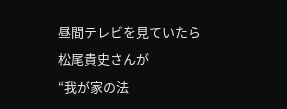昼間テレビを見ていたら
松尾貴史さんが
“我が家の法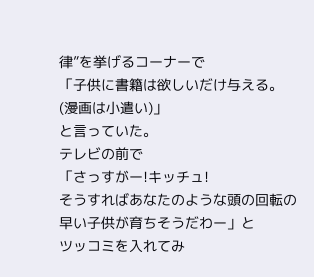律”を挙げるコーナーで
「子供に書籍は欲しいだけ与える。
(漫画は小遣い)」
と言っていた。
テレビの前で
「さっすがー!キッチュ!
そうすればあなたのような頭の回転の
早い子供が育ちそうだわー」と
ツッコミを入れてみ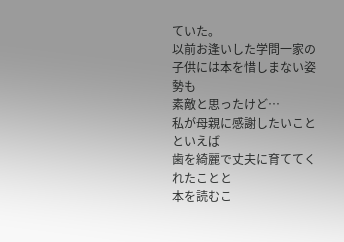ていた。
以前お逢いした学問一家の
子供には本を惜しまない姿勢も
素敵と思ったけど…
私が母親に感謝したいことといえば
歯を綺麗で丈夫に育ててくれたことと
本を読むこ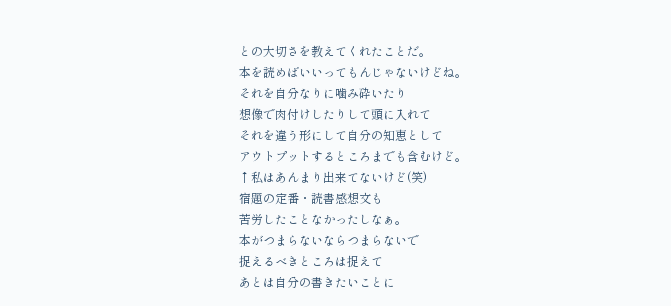との大切さを教えてくれたことだ。
本を読めばいいってもんじゃないけどね。
それを自分なりに噛み砕いたり
想像で肉付けしたりして頭に入れて
それを違う形にして自分の知恵として
アウトプットするところまでも含むけど。
↑私はあんまり出来てないけど(笑)
宿題の定番・読書感想文も
苦労したことなかったしなぁ。
本がつまらないならつまらないで
捉えるべきところは捉えて
あとは自分の書きたいことに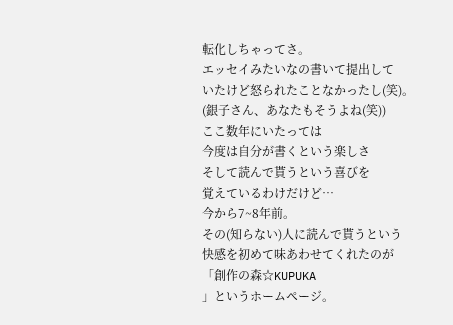転化しちゃってさ。
エッセイみたいなの書いて提出して
いたけど怒られたことなかったし(笑)。
(銀子さん、あなたもそうよね(笑))
ここ数年にいたっては
今度は自分が書くという楽しさ
そして読んで貰うという喜びを
覚えているわけだけど…
今から7~8年前。
その(知らない)人に読んで貰うという
快感を初めて味あわせてくれたのが
「創作の森☆KUPUKA
」というホームページ。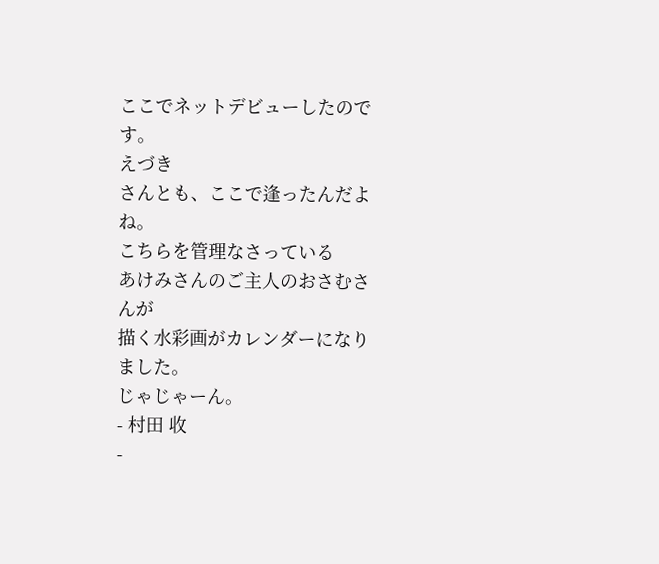ここでネットデビューしたのです。
えづき
さんとも、ここで逢ったんだよね。
こちらを管理なさっている
あけみさんのご主人のおさむさんが
描く水彩画がカレンダーになりました。
じゃじゃーん。
- 村田 收
-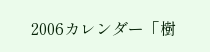2006カレンダー「樹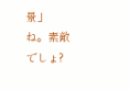景」
ね。素敵でしょ?